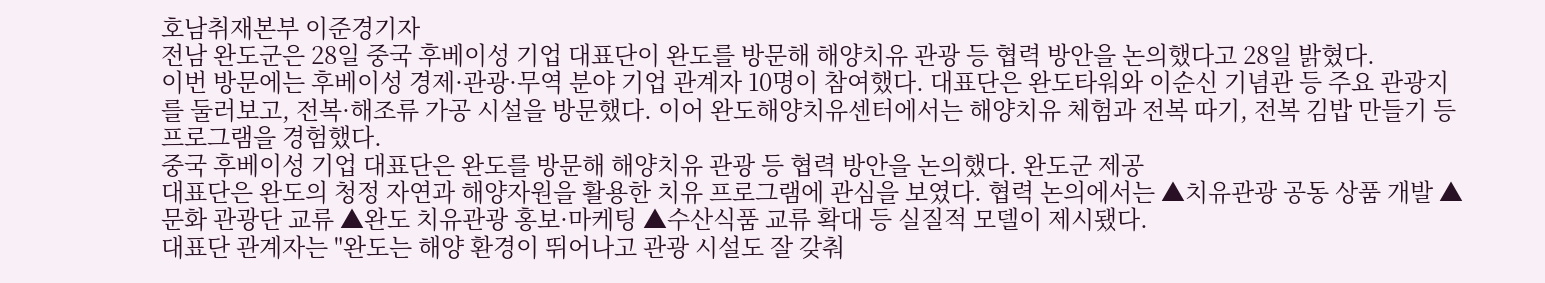호남취재본부 이준경기자
전남 완도군은 28일 중국 후베이성 기업 대표단이 완도를 방문해 해양치유 관광 등 협력 방안을 논의했다고 28일 밝혔다.
이번 방문에는 후베이성 경제·관광·무역 분야 기업 관계자 10명이 참여했다. 대표단은 완도타워와 이순신 기념관 등 주요 관광지를 둘러보고, 전복·해조류 가공 시설을 방문했다. 이어 완도해양치유센터에서는 해양치유 체험과 전복 따기, 전복 김밥 만들기 등 프로그램을 경험했다.
중국 후베이성 기업 대표단은 완도를 방문해 해양치유 관광 등 협력 방안을 논의했다. 완도군 제공
대표단은 완도의 청정 자연과 해양자원을 활용한 치유 프로그램에 관심을 보였다. 협력 논의에서는 ▲치유관광 공동 상품 개발 ▲문화 관광단 교류 ▲완도 치유관광 홍보·마케팅 ▲수산식품 교류 확대 등 실질적 모델이 제시됐다.
대표단 관계자는 "완도는 해양 환경이 뛰어나고 관광 시설도 잘 갖춰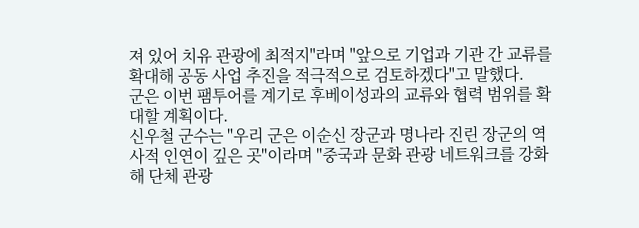져 있어 치유 관광에 최적지"라며 "앞으로 기업과 기관 간 교류를 확대해 공동 사업 추진을 적극적으로 검토하겠다"고 말했다.
군은 이번 팸투어를 계기로 후베이성과의 교류와 협력 범위를 확대할 계획이다.
신우철 군수는 "우리 군은 이순신 장군과 명나라 진린 장군의 역사적 인연이 깊은 곳"이라며 "중국과 문화 관광 네트워크를 강화해 단체 관광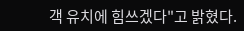객 유치에 힘쓰겠다"고 밝혔다.